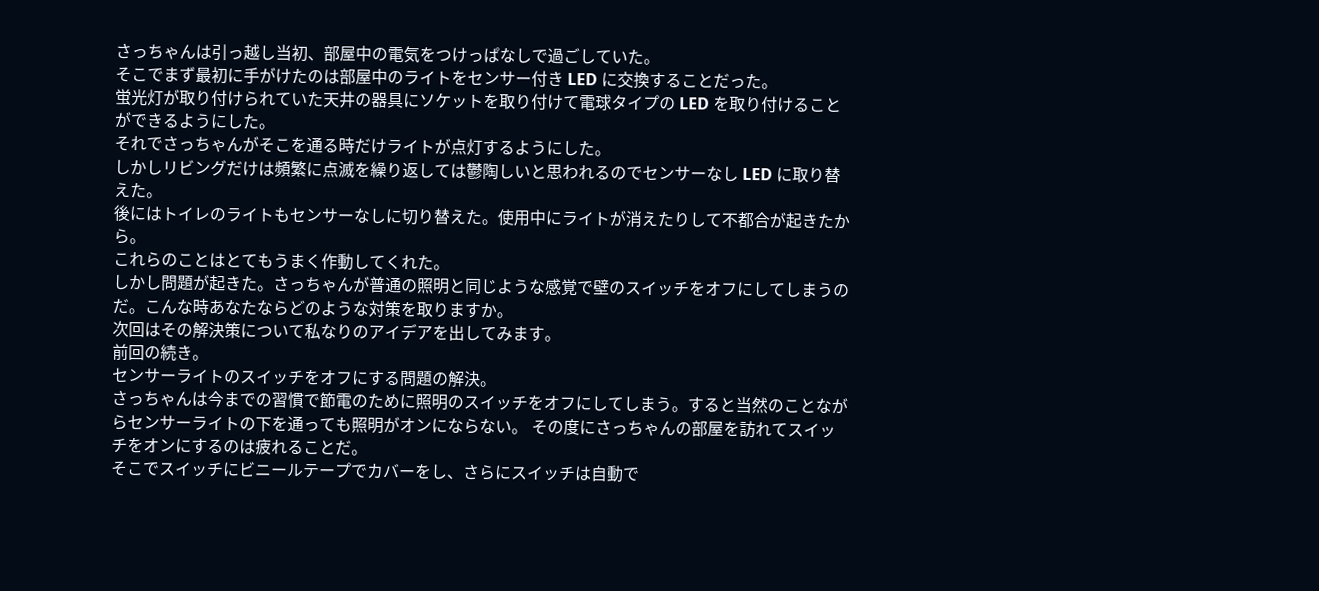さっちゃんは引っ越し当初、部屋中の電気をつけっぱなしで過ごしていた。
そこでまず最初に手がけたのは部屋中のライトをセンサー付き LED に交換することだった。
蛍光灯が取り付けられていた天井の器具にソケットを取り付けて電球タイプの LED を取り付けることができるようにした。
それでさっちゃんがそこを通る時だけライトが点灯するようにした。
しかしリビングだけは頻繁に点滅を繰り返しては鬱陶しいと思われるのでセンサーなし LED に取り替えた。
後にはトイレのライトもセンサーなしに切り替えた。使用中にライトが消えたりして不都合が起きたから。
これらのことはとてもうまく作動してくれた。
しかし問題が起きた。さっちゃんが普通の照明と同じような感覚で壁のスイッチをオフにしてしまうのだ。こんな時あなたならどのような対策を取りますか。
次回はその解決策について私なりのアイデアを出してみます。
前回の続き。
センサーライトのスイッチをオフにする問題の解決。
さっちゃんは今までの習慣で節電のために照明のスイッチをオフにしてしまう。すると当然のことながらセンサーライトの下を通っても照明がオンにならない。 その度にさっちゃんの部屋を訪れてスイッチをオンにするのは疲れることだ。
そこでスイッチにビニールテープでカバーをし、さらにスイッチは自動で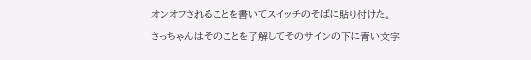オンオフされることを書いてスイッチのそばに貼り付けた。
さっちゃんはそのことを了解してそのサインの下に青い文字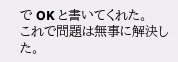で OK と書いてくれた。
これで問題は無事に解決した。